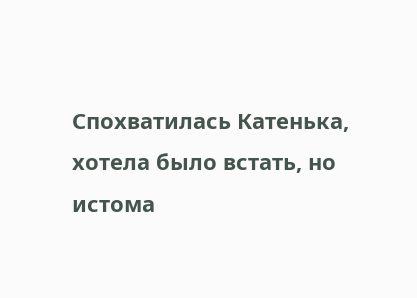Спохватилась Катенька, хотела было встать, но истома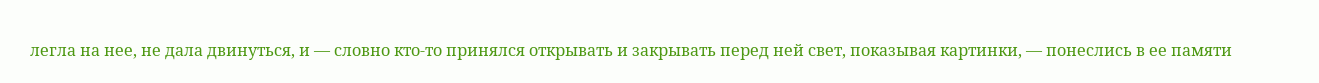легла на нее, не дала двинуться, и — словно кто-то принялся открывать и закрывать перед ней свет, показывая картинки, — понеслись в ее памяти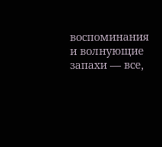воспоминания и волнующие запахи — все,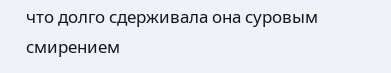что долго сдерживала она суровым смирением